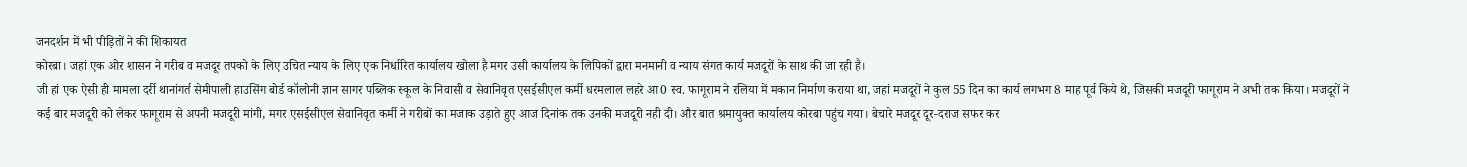जनदर्शन में भी पीड़ितों ने की शिकायत
कोरबा। जहां एक ओर शासन ने गरीब व मजदूर तपको के लिए उचित न्याय के लिए एक निर्धारित कार्यालय खोला है मगर उसी कार्यालय के लिपिकों द्वारा मनमानी व न्याय संगत कार्य मजदूरों के साथ की जा रही है।
जी हां एक ऐसी ही मामला दर्री थानांगर्त सेमीपाली हाउसिंग बोर्ड कॉलोनी ज्ञान सागर पब्लिक स्कूल के निवासी व सेवानिवृत एसईसीएल कर्मी धरमलाल लहरे आ0 स्व. फागूराम ने रलिया में मकान निर्माण कराया था, जहां मजदूरों ने कुल 55 दिन का कार्य लगभग 8 माह पूर्व किये थे, जिसकी मजदूरी फागूराम ने अभी तक किया। मजदूरों ने कई बार मजदूरी को लेकर फागूराम से अपनी मजदूरी मांगी, मगर एसईसीएल सेवानिवृत कर्मी ने गरीबों का मजाक उड़ाते हुए आज दिनांक तक उनकी मजदूरी नही दी। और बात श्रमायुक्त कार्यालय कोरबा पहुंच गया। बेचारे मजदूर दूर-दराज सफर कर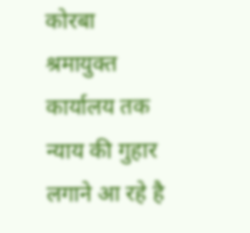कोरबा श्रमायुक्त कार्यालय तक न्याय की गुहार लगाने आ रहे है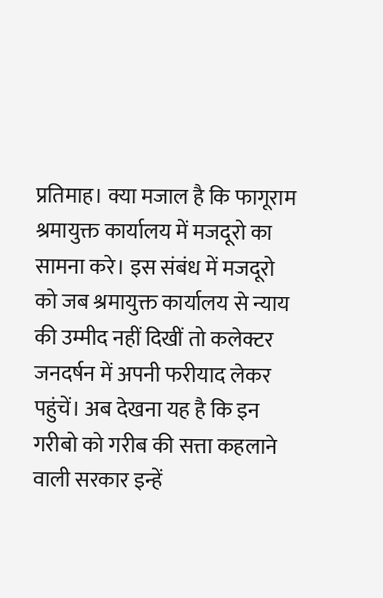प्रतिमाह। क्या मजाल है कि फागूराम श्रमायुक्त कार्यालय में मजदूरो का सामना करे। इस संबंध में मजदूरो को जब श्रमायुक्त कार्यालय से न्याय की उम्मीद नहीं दिखीं तो कलेक्टर जनदर्षन में अपनी फरीयाद लेकर पहुंचें। अब देखना यह है कि इन गरीबो को गरीब की सत्ता कहलाने वाली सरकार इन्हें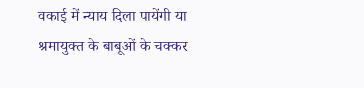वकाई में न्याय दिला पायेंगी या श्रमायुक्त के बाबूओं के चक्कर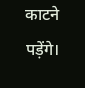काटने पड़ेंगे।